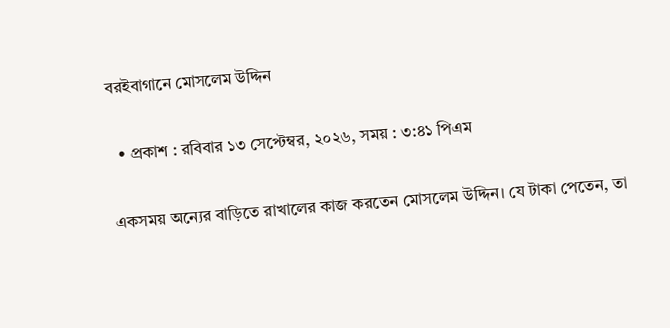বরইবাগানে মোসলেম উদ্দিন

  • প্রকাশ : রবিবার ১৩ সেপ্টেম্বর, ২০২৬, সময় : ৩:৪১ পিএম

একসময় অন্যের বাড়িতে রাখালের কাজ করতেন মোসলেম উদ্দিন। যে টাকা পেতেন, তা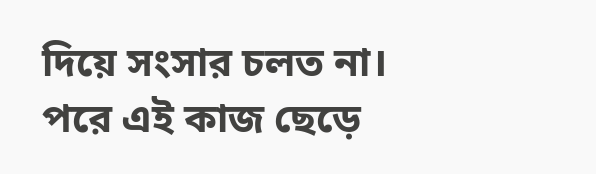দিয়ে সংসার চলত না। পরে এই কাজ ছেড়ে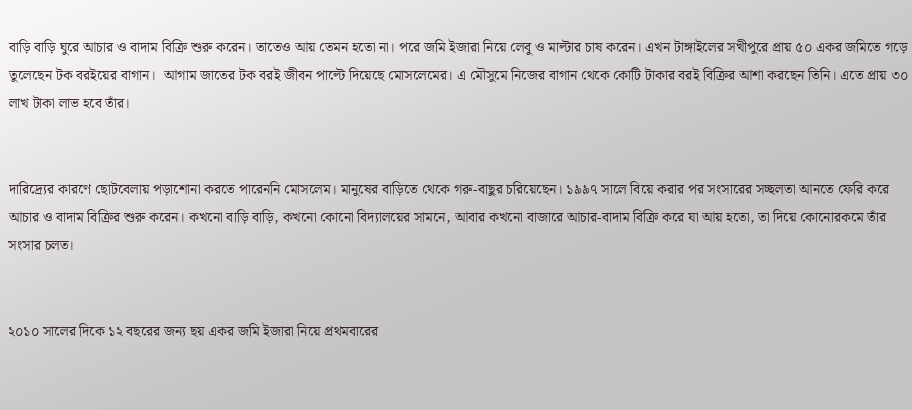বাড়ি বাড়ি ঘুরে আচার ও বাদাম বিক্রি শুরু করেন। তাতেও আয় তেমন হতো না। পরে জমি ইজারা নিয়ে লেবু ও মাল্টার চাষ করেন। এখন টাঙ্গাইলের সখীপুরে প্রায় ৫০ একর জমিতে গড়ে তুলেছেন টক বরইয়ের বাগান।  আগাম জাতের টক বরই জীবন পাল্টে দিয়েছে মোসলেমের। এ মৌসুমে নিজের বাগান থেকে কোটি টাকার বরই বিক্রির আশা করছেন তিনি। এতে প্রায় ৩০ লাখ টাকা লাভ হবে তাঁর।


দারিদ্র্যের কারণে ছোটবেলায় পড়াশোনা করতে পারেননি মোসলেম। মানুষের বাড়িতে থেকে গরু-বাছুর চরিয়েছেন। ১৯৯৭ সালে বিয়ে করার পর সংসারের সচ্ছলতা আনতে ফেরি করে আচার ও বাদাম বিক্রির শুরু করেন। কখনো বাড়ি বাড়ি, কখনো কোনো বিদ্যালয়ের সামনে, আবার কখনো বাজারে আচার-বাদাম বিক্রি করে যা আয় হতো, তা দিয়ে কোনোরকমে তাঁর সংসার চলত।


২০১০ সালের দিকে ১২ বছরের জন্য ছয় একর জমি ইজারা নিয়ে প্রথমবারের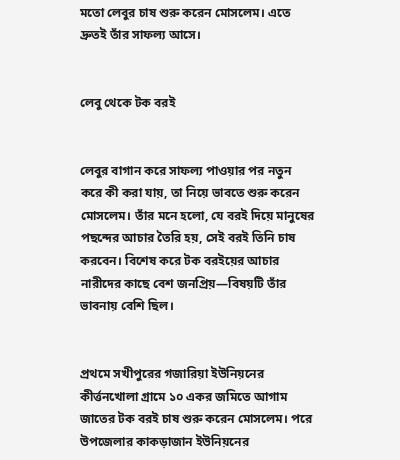মতো লেবুর চাষ শুরু করেন মোসলেম। এতে দ্রুতই তাঁর সাফল্য আসে।


লেবু থেকে টক বরই


লেবুর বাগান করে সাফল্য পাওয়ার পর নতুন করে কী করা যায়, তা নিয়ে ভাবতে শুরু করেন মোসলেম। তাঁর মনে হলো, যে বরই দিয়ে মানুষের পছন্দের আচার তৈরি হয়, সেই বরই তিনি চাষ করবেন। বিশেষ করে টক বরইয়ের আচার নারীদের কাছে বেশ জনপ্রিয়—বিষয়টি তাঁর ভাবনায় বেশি ছিল।


প্রথমে সখীপুরের গজারিয়া ইউনিয়নের কীর্ত্তনখোলা গ্রামে ১০ একর জমিতে আগাম জাতের টক বরই চাষ শুরু করেন মোসলেম। পরে উপজেলার কাকড়াজান ইউনিয়নের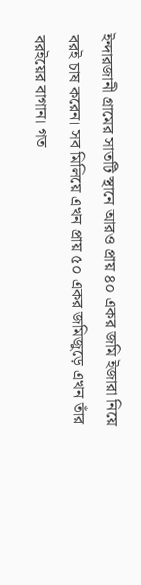ইন্দারজানী গ্রামের সাতটি স্থানে আরও প্রায় ৪০ একর জমি ইজারা নিয়ে বরই চাষ করেন। সব মিলিয়ে এখন প্রায় ৫০ একর জমিজুড়ে এখন তাঁর বরইয়ের বাগান। গত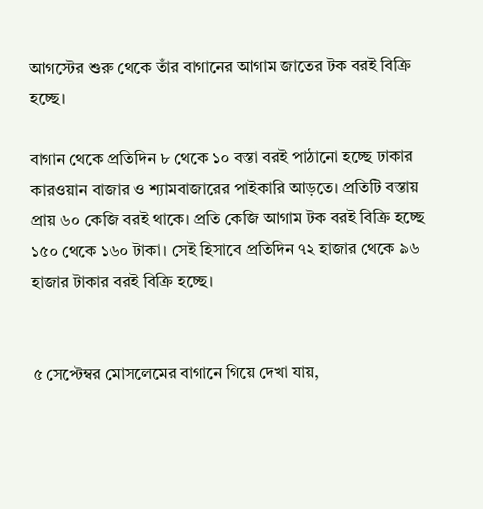আগস্টের শুরু থেকে তাঁর বাগানের আগাম জাতের টক বরই বিক্রি হচ্ছে।

বাগান থেকে প্রতিদিন ৮ থেকে ১০ বস্তা বরই পাঠানো হচ্ছে ঢাকার কারওয়ান বাজার ও শ্যামবাজারের পাইকারি আড়তে। প্রতিটি বস্তায় প্রায় ৬০ কেজি বরই থাকে। প্রতি কেজি আগাম টক বরই বিক্রি হচ্ছে ১৫০ থেকে ১৬০ টাকা। সেই হিসাবে প্রতিদিন ৭২ হাজার থেকে ৯৬ হাজার টাকার বরই বিক্রি হচ্ছে।


৫ সেপ্টেম্বর মোসলেমের বাগানে গিয়ে দেখা যায়,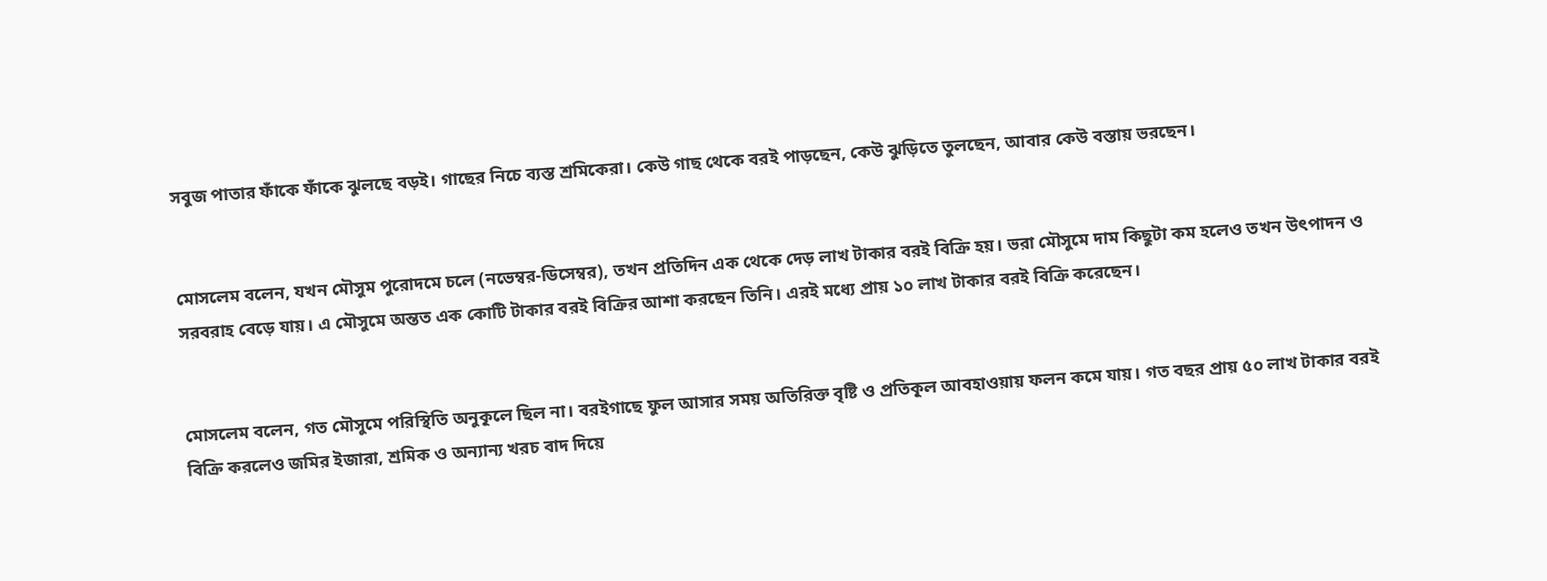সবুজ পাতার ফাঁকে ফাঁকে ঝুলছে বড়ই। গাছের নিচে ব্যস্ত শ্রমিকেরা। কেউ গাছ থেকে বরই পাড়ছেন, কেউ ঝুড়িতে তুলছেন, আবার কেউ বস্তায় ভরছেন।


মোসলেম বলেন, যখন মৌসুম পুরোদমে চলে (নভেম্বর-ডিসেম্বর), তখন প্রতিদিন এক থেকে দেড় লাখ টাকার বরই বিক্রি হয়। ভরা মৌসুমে দাম কিছুটা কম হলেও তখন উৎপাদন ও সরবরাহ বেড়ে যায়। এ মৌসুমে অন্তত এক কোটি টাকার বরই বিক্রির আশা করছেন তিনি। এরই মধ্যে প্রায় ১০ লাখ টাকার বরই বিক্রি করেছেন।


মোসলেম বলেন, গত মৌসুমে পরিস্থিতি অনুকূলে ছিল না। বরইগাছে ফুল আসার সময় অতিরিক্ত বৃষ্টি ও প্রতিকূল আবহাওয়ায় ফলন কমে যায়। গত বছর প্রায় ৫০ লাখ টাকার বরই বিক্রি করলেও জমির ইজারা, শ্রমিক ও অন্যান্য খরচ বাদ দিয়ে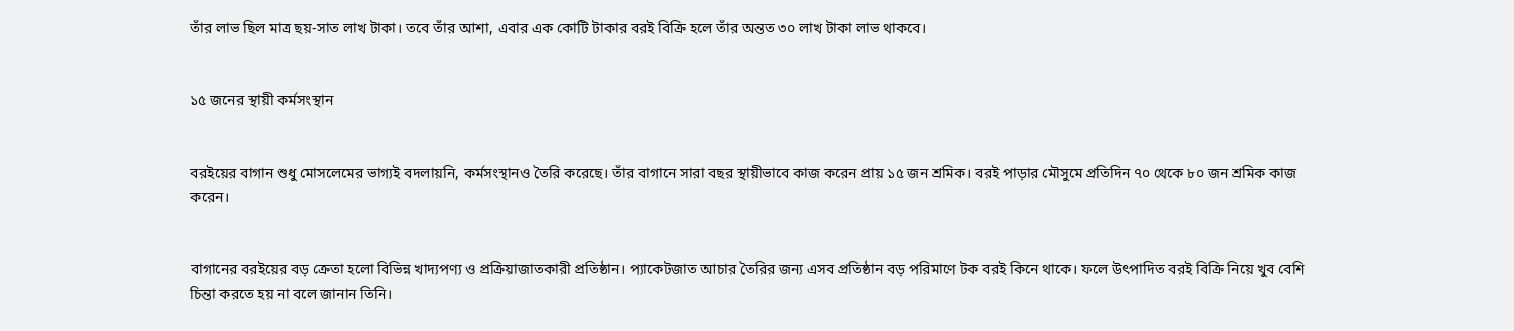তাঁর লাভ ছিল মাত্র ছয়-সাত লাখ টাকা। তবে তাঁর আশা, এবার এক কোটি টাকার বরই বিক্রি হলে তাঁর অন্তত ৩০ লাখ টাকা লাভ থাকবে।


১৫ জনের স্থায়ী কর্মসংস্থান


বরইয়ের বাগান শুধু মোসলেমের ভাগ্যই বদলায়নি, কর্মসংস্থানও তৈরি করেছে। তাঁর বাগানে সারা বছর স্থায়ীভাবে কাজ করেন প্রায় ১৫ জন শ্রমিক। বরই পাড়ার মৌসুমে প্রতিদিন ৭০ থেকে ৮০ জন শ্রমিক কাজ করেন।


বাগানের বরইয়ের বড় ক্রেতা হলো বিভিন্ন খাদ্যপণ্য ও প্রক্রিয়াজাতকারী প্রতিষ্ঠান। প্যাকেটজাত আচার তৈরির জন্য এসব প্রতিষ্ঠান বড় পরিমাণে টক বরই কিনে থাকে। ফলে উৎপাদিত বরই বিক্রি নিয়ে খুব বেশি চিন্তা করতে হয় না বলে জানান তিনি।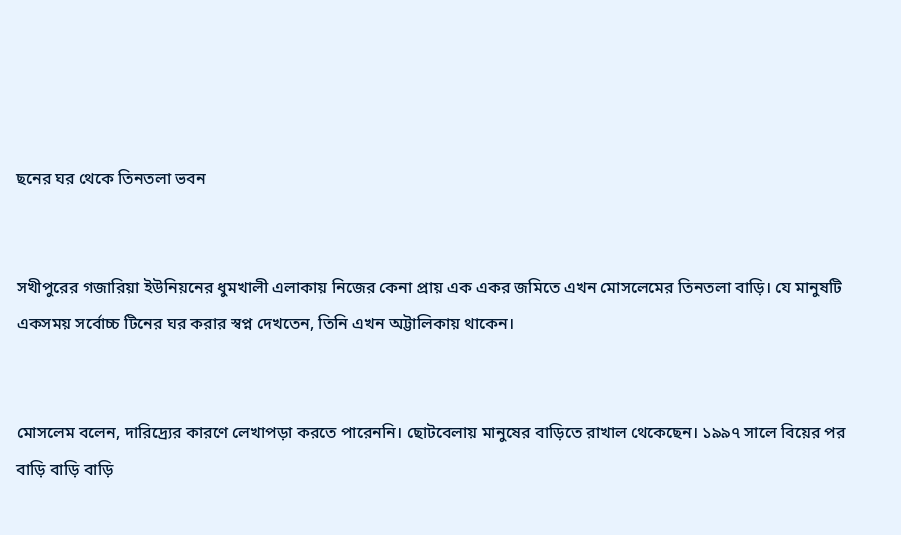ছনের ঘর থেকে তিনতলা ভবন


সখীপুরের গজারিয়া ইউনিয়নের ধুমখালী এলাকায় নিজের কেনা প্রায় এক একর জমিতে এখন মোসলেমের তিনতলা বাড়ি। যে মানুষটি একসময় সর্বোচ্চ টিনের ঘর করার স্বপ্ন দেখতেন, তিনি এখন অট্টালিকায় থাকেন।


মোসলেম বলেন, দারিদ্র্যের কারণে লেখাপড়া করতে পারেননি। ছোটবেলায় মানুষের বাড়িতে রাখাল থেকেছেন। ১৯৯৭ সালে বিয়ের পর বাড়ি বাড়ি বাড়ি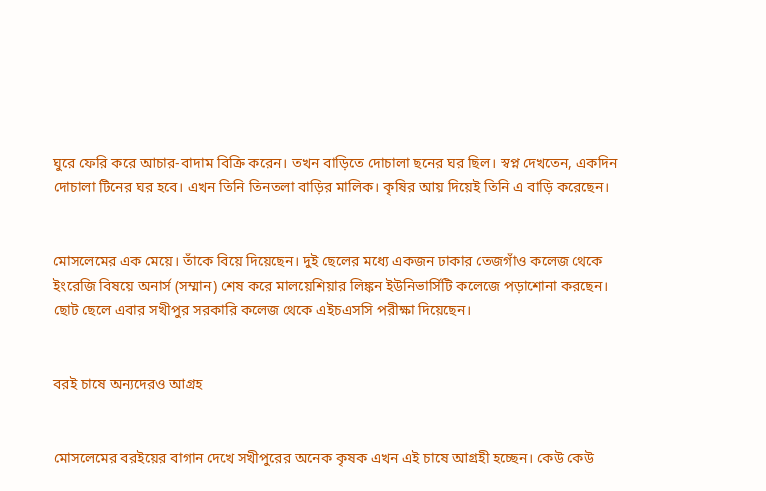ঘুরে ফেরি করে আচার-বাদাম বিক্রি করেন। তখন বাড়িতে দোচালা ছনের ঘর ছিল। স্বপ্ন দেখতেন, একদিন দোচালা টিনের ঘর হবে। এখন তিনি তিনতলা বাড়ির মালিক। কৃষির আয় দিয়েই তিনি এ বাড়ি করেছেন।


মোসলেমের এক মেয়ে। তাঁকে বিয়ে দিয়েছেন। দুই ছেলের মধ্যে একজন ঢাকার তেজগাঁও কলেজ থেকে ইংরেজি বিষয়ে অনার্স (সম্মান) শেষ করে মালয়েশিয়ার লিঙ্কন ইউনিভার্সিটি কলেজে পড়াশোনা করছেন। ছোট ছেলে এবার সখীপুর সরকারি কলেজ থেকে এইচএসসি পরীক্ষা দিয়েছেন।


বরই চাষে অন্যদেরও আগ্রহ


মোসলেমের বরইয়ের বাগান দেখে সখীপুরের অনেক কৃষক এখন এই চাষে আগ্রহী হচ্ছেন। কেউ কেউ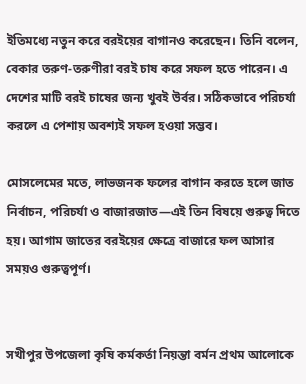ইতিমধ্যে নতুন করে বরইয়ের বাগানও করেছেন। তিনি বলেন, বেকার তরুণ-তরুণীরা বরই চাষ করে সফল হতে পারেন। এ দেশের মাটি বরই চাষের জন্য খুবই উর্বর। সঠিকভাবে পরিচর্যা করলে এ পেশায় অবশ্যই সফল হওয়া সম্ভব।

মোসলেমের মতে, লাভজনক ফলের বাগান করতে হলে জাত নির্বাচন, পরিচর্যা ও বাজারজাত—এই তিন বিষয়ে গুরুত্ব দিতে হয়। আগাম জাতের বরইয়ের ক্ষেত্রে বাজারে ফল আসার সময়ও গুরুত্বপূর্ণ।


সখীপুর উপজেলা কৃষি কর্মকর্তা নিয়ন্তা বর্মন প্রথম আলোকে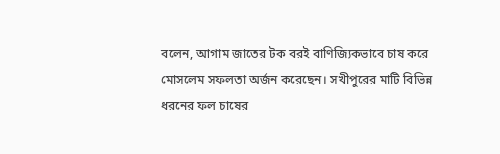বলেন, আগাম জাতের টক বরই বাণিজ্যিকভাবে চাষ করে মোসলেম সফলতা অর্জন করেছেন। সখীপুরের মাটি বিভিন্ন ধরনের ফল চাষের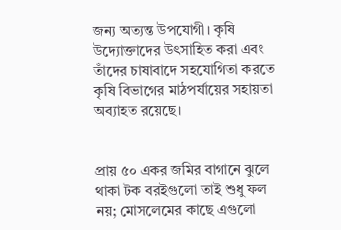জন্য অত্যন্ত উপযোগী। কৃষি উদ্যোক্তাদের উৎসাহিত করা এবং তাঁদের চাষাবাদে সহযোগিতা করতে কৃষি বিভাগের মাঠপর্যায়ের সহায়তা অব্যাহত রয়েছে।


প্রায় ৫০ একর জমির বাগানে ঝুলে থাকা টক বরইগুলো তাই শুধু ফল নয়; মোসলেমের কাছে এগুলো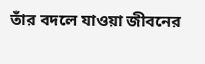তাঁর বদলে যাওয়া জীবনের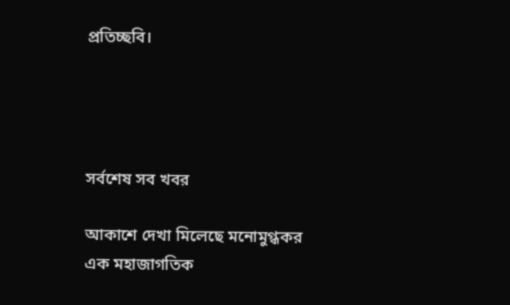প্রতিচ্ছবি।




সর্বশেষ সব খবর

আকাশে দেখা মিলেছে মনোমুগ্ধকর এক মহাজাগতিক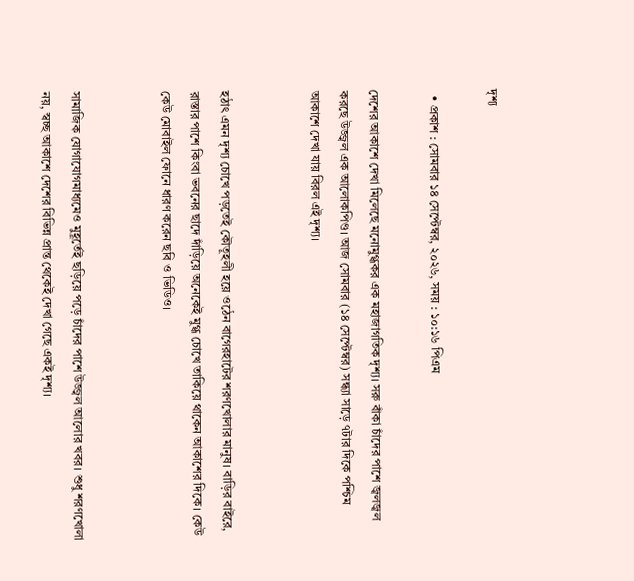দৃশ্য

  • প্রকাশ : সোমবার ১৪ সেপ্টেম্বর, ২০২৬, সময় : ১০:১৬ পিএম

দেশের আকাশে দেখা মিলেছে মনোমুগ্ধকর এক মহাজাগতিক দৃশ্য। সরু বাঁকা চাঁদের পাশে জ্বলজ্বল করছে উজ্জ্বল এক আলোকপিণ্ড। আজ সোমবার (১৪ সেপ্টেম্বর) সন্ধ্যা সাড়ে ৭টার দিকে পশ্চিম আকাশে দেখা যায় বিরল এই দৃশ্য।


হঠাৎ এমন দৃশ্য চোখে পড়তেই কৌতূহলী হয়ে ওঠেন বাগেরহাটের শরণখোলার মানুষ। বাড়ির বাইরে, রাস্তার পাশে কিংবা ভবনের ছাদে দাঁড়িয়ে অনেকেই মুগ্ধ চোখে তাকিয়ে থাকেন আকাশের দিকে। কেউ কেউ মোবাইল ফোনে ধারণ করেন ছবি ও ভিডিও।


সামাজিক যোগাযোগমাধ্যমেও মুহূর্তেই ছড়িয়ে পড়ে চাঁদের পাশে উজ্জ্বল আলোর খবর। শুধু শরণখোলা নয়, স্বচ্ছ আকাশে দেশের বিভিন্ন প্রান্ত থেকেই দেখা গেছে একই দৃশ্য।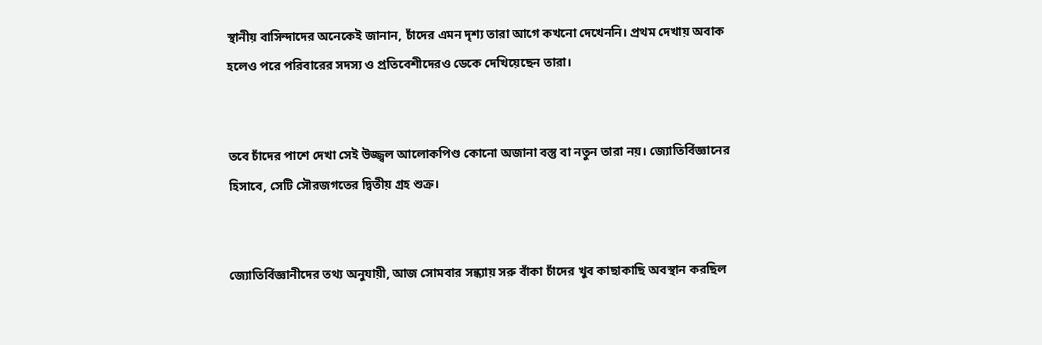স্থানীয় বাসিন্দাদের অনেকেই জানান, চাঁদের এমন দৃশ্য তারা আগে কখনো দেখেননি। প্রথম দেখায় অবাক হলেও পরে পরিবারের সদস্য ও প্রতিবেশীদেরও ডেকে দেখিয়েছেন তারা।


তবে চাঁদের পাশে দেখা সেই উজ্জ্বল আলোকপিণ্ড কোনো অজানা বস্তু বা নতুন তারা নয়। জ্যোতির্বিজ্ঞানের হিসাবে, সেটি সৌরজগতের দ্বিতীয় গ্রহ শুক্র।


জ্যোতির্বিজ্ঞানীদের তথ্য অনুযায়ী, আজ সোমবার সন্ধ্যায় সরু বাঁকা চাঁদের খুব কাছাকাছি অবস্থান করছিল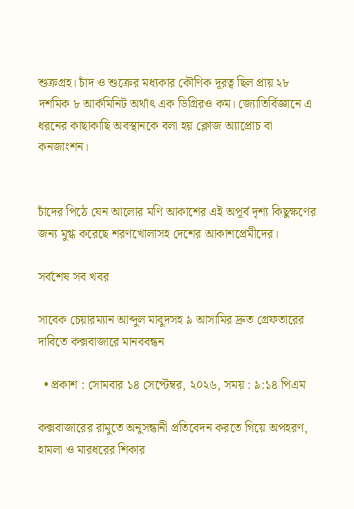শুক্রগ্রহ। চাঁদ ও শুক্রের মধ্যকার কৌণিক দূরত্ব ছিল প্রায় ২৮ দশমিক ৮ আর্কমিনিট অর্থাৎ এক ডিগ্রিরও কম। জ্যোতির্বিজ্ঞানে এ ধরনের কাছাকাছি অবস্থানকে বলা হয় ক্লোজ অ্যাপ্রোচ বা কনজাংশন।


চাঁদের পিঠে যেন আলোর মণি আকাশের এই অপূর্ব দৃশ্য কিছুক্ষণের জন্য মুগ্ধ করেছে শরণখোলাসহ দেশের আকাশপ্রেমীদের।

সর্বশেষ সব খবর

সাবেক চেয়ারম্যান আব্দুল মাবুদসহ ৯ আসামির দ্রুত গ্রেফতারের দাবিতে কক্সবাজারে মানববন্ধন

  • প্রকাশ : সোমবার ১৪ সেপ্টেম্বর, ২০২৬, সময় : ৯:১৪ পিএম

কক্সবাজারের রামুতে অনুসন্ধানী প্রতিবেদন করতে গিয়ে অপহরণ, হামলা ও মারধরের শিকার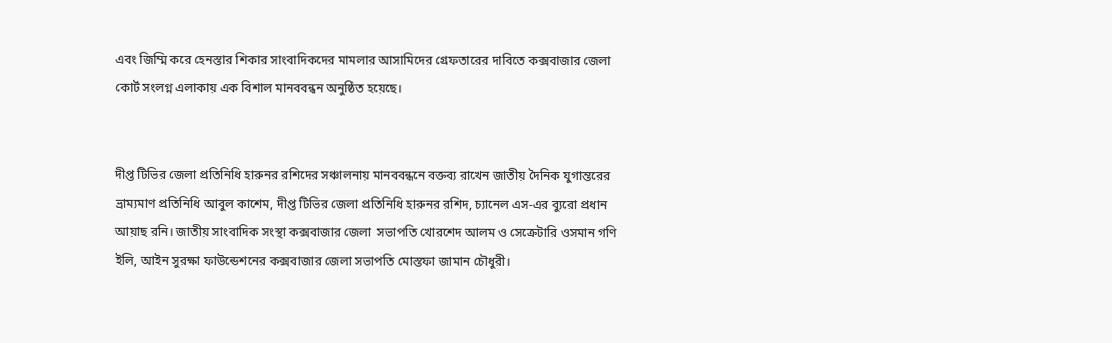এবং জিম্মি করে হেনস্তার শিকার সাংবাদিকদের মামলার আসামিদের গ্রেফতারের দাবিতে কক্সবাজার জেলা কোর্ট সংলগ্ন এলাকায় এক বিশাল মানববন্ধন অনুষ্ঠিত হয়েছে।


দীপ্ত টিভির জেলা প্রতিনিধি হারুনর রশিদের সঞ্চালনায় মানববন্ধনে বক্তব্য রাখেন জাতীয় দৈনিক যুগান্তরের ভ্রাম্যমাণ প্রতিনিধি আবুল কাশেম, দীপ্ত টিভির জেলা প্রতিনিধি হারুনর রশিদ, চ্যানেল এস-এর ব্যুরো প্রধান আয়াছ রনি। জাতীয় সাংবাদিক সংস্থা কক্সবাজার জেলা  সভাপতি খোরশেদ আলম ও সেক্রেটারি ওসমান গণি ইলি, আইন সুরক্ষা ফাউন্ডেশনের কক্সবাজার জেলা সভাপতি মোস্তফা জামান চৌধুরী।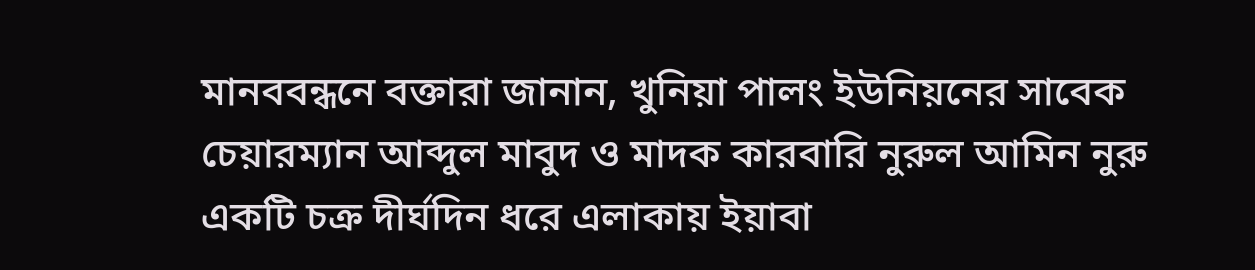মানববন্ধনে বক্তারা জানান, খুনিয়া পালং ইউনিয়নের সাবেক চেয়ারম্যান আব্দুল মাবুদ ও মাদক কারবারি নুরুল আমিন নুরু একটি চক্র দীর্ঘদিন ধরে এলাকায় ইয়াবা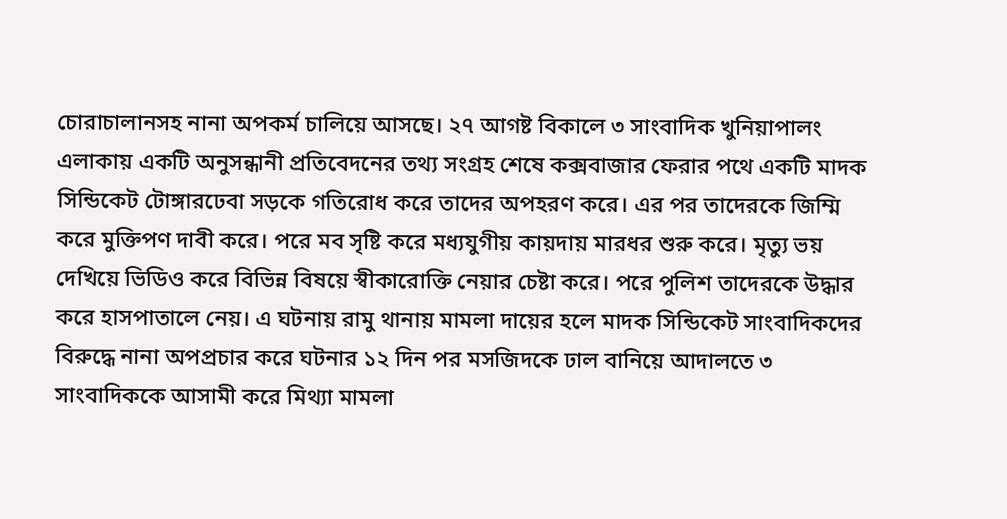চোরাচালানসহ নানা অপকর্ম চালিয়ে আসছে। ২৭ আগষ্ট বিকালে ৩ সাংবাদিক খুনিয়াপালং এলাকায় একটি অনুসন্ধানী প্রতিবেদনের তথ্য সংগ্রহ শেষে কক্সবাজার ফেরার পথে একটি মাদক সিন্ডিকেট টোঙ্গারঢেবা সড়কে গতিরোধ করে তাদের অপহরণ করে। এর পর তাদেরকে জিম্মি করে মুক্তিপণ দাবী করে। পরে মব সৃষ্টি করে মধ্যযুগীয় কায়দায় মারধর শুরু করে। মৃত্যু ভয় দেখিয়ে ভিডিও করে বিভিন্ন বিষয়ে স্বীকারোক্তি নেয়ার চেষ্টা করে। পরে পুলিশ তাদেরকে উদ্ধার করে হাসপাতালে নেয়। এ ঘটনায় রামু থানায় মামলা দায়ের হলে মাদক সিন্ডিকেট সাংবাদিকদের বিরুদ্ধে নানা অপপ্রচার করে ঘটনার ১২ দিন পর মসজিদকে ঢাল বানিয়ে আদালতে ৩ সাংবাদিককে আসামী করে মিথ্যা মামলা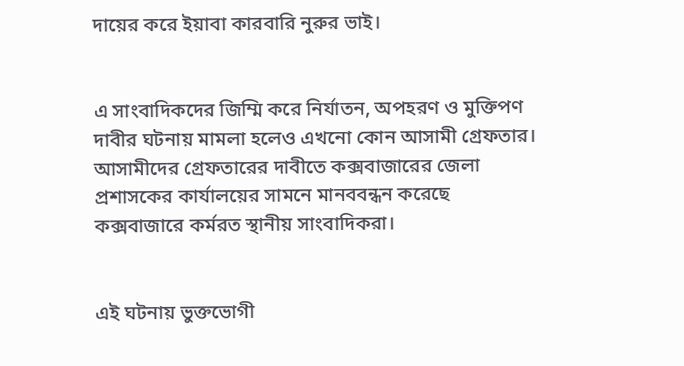দায়ের করে ইয়াবা কারবারি নুরুর ভাই।


এ সাংবাদিকদের জিম্মি করে নির্যাতন, অপহরণ ও মুক্তিপণ দাবীর ঘটনায় মামলা হলেও এখনো কোন আসামী গ্রেফতার। আসামীদের গ্রেফতারের দাবীতে কক্সবাজারের জেলা প্রশাসকের কার্যালয়ের সামনে মানববন্ধন করেছে কক্সবাজারে কর্মরত স্থানীয় সাংবাদিকরা।


এই ঘটনায় ভুক্তভোগী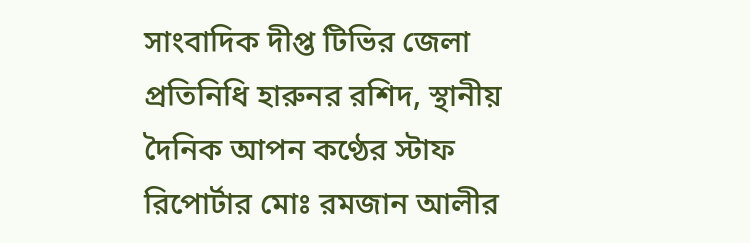সাংবাদিক দীপ্ত টিভির জেলা প্রতিনিধি হারুনর রশিদ, স্থানীয় দৈনিক আপন কণ্ঠের স্টাফ রিপোর্টার মোঃ রমজান আলীর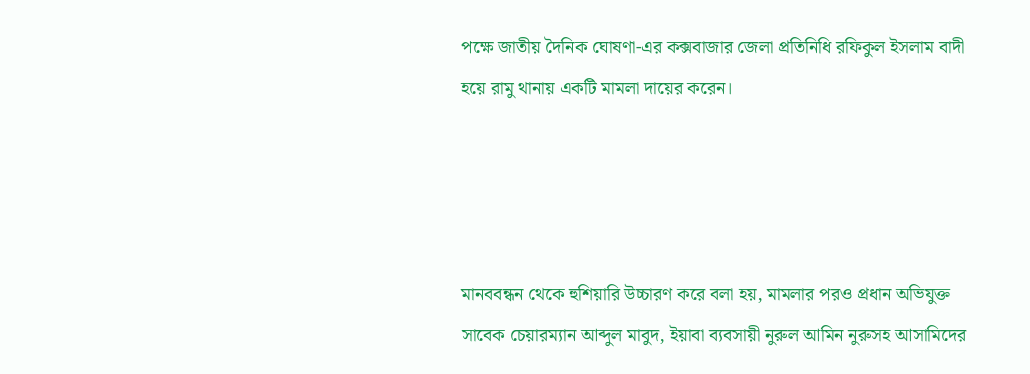পক্ষে জাতীয় দৈনিক ঘোষণা-এর কক্সবাজার জেলা প্রতিনিধি রফিকুল ইসলাম বাদী হয়ে রামু থানায় একটি মামলা দায়ের করেন।




মানববন্ধন থেকে হুশিয়ারি উচ্চারণ করে বলা হয়, মামলার পরও প্রধান অভিযুক্ত সাবেক চেয়ারম্যান আব্দুল মাবুদ, ইয়াবা ব্যবসায়ী নুরুল আমিন নুরুসহ আসামিদের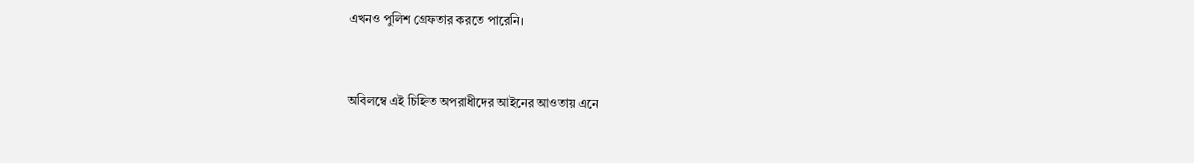এখনও পুলিশ গ্রেফতার করতে পারেনি।


অবিলম্বে এই চিহ্নিত অপরাধীদের আইনের আওতায় এনে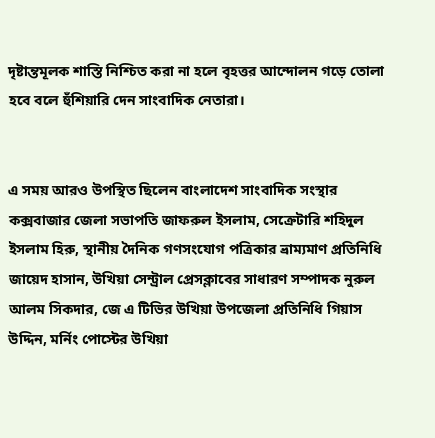দৃষ্টান্তমূলক শাস্তি নিশ্চিত করা না হলে বৃহত্তর আন্দোলন গড়ে তোলা হবে বলে হুঁশিয়ারি দেন সাংবাদিক নেতারা।


এ সময় আরও উপস্থিত ছিলেন বাংলাদেশ সাংবাদিক সংস্থার কক্সবাজার জেলা সভাপতি জাফরুল ইসলাম, সেক্রেটারি শহিদুল ইসলাম হিরু, স্থানীয় দৈনিক গণসংযোগ পত্রিকার ভ্রাম্যমাণ প্রতিনিধি জায়েদ হাসান, উখিয়া সেন্ট্রাল প্রেসক্লাবের সাধারণ সম্পাদক নুরুল আলম সিকদার, জে এ টিভির উখিয়া উপজেলা প্রতিনিধি গিয়াস উদ্দিন, মর্নিং পোস্টের উখিয়া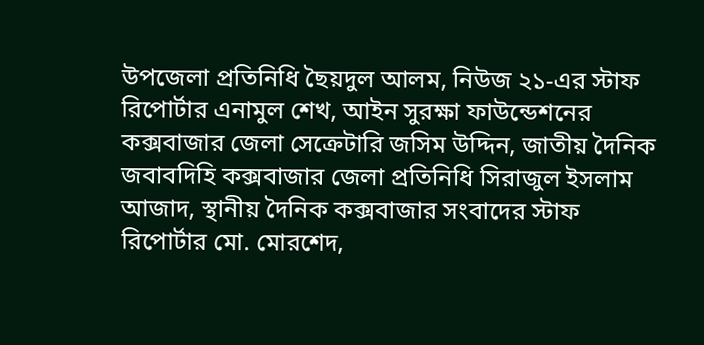উপজেলা প্রতিনিধি ছৈয়দুল আলম, নিউজ ২১-এর স্টাফ রিপোর্টার এনামুল শেখ, আইন সুরক্ষা ফাউন্ডেশনের কক্সবাজার জেলা সেক্রেটারি জসিম উদ্দিন, জাতীয় দৈনিক জবাবদিহি কক্সবাজার জেলা প্রতিনিধি সিরাজুল ইসলাম আজাদ, স্থানীয় দৈনিক কক্সবাজার সংবাদের স্টাফ রিপোর্টার মো. মোরশেদ,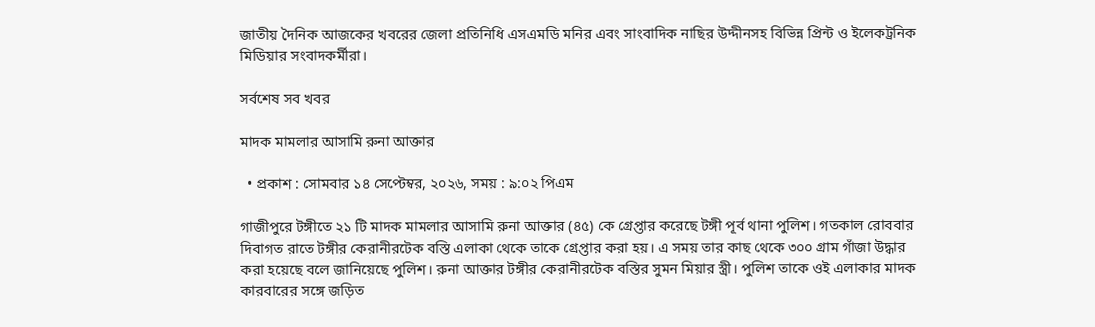জাতীয় দৈনিক আজকের খবরের জেলা প্রতিনিধি এসএমডি মনির এবং সাংবাদিক নাছির উদ্দীনসহ বিভিন্ন প্রিন্ট ও ইলেকট্রনিক মিডিয়ার সংবাদকর্মীরা।

সর্বশেষ সব খবর

মাদক মামলার আসামি রুনা আক্তার

  • প্রকাশ : সোমবার ১৪ সেপ্টেম্বর, ২০২৬, সময় : ৯:০২ পিএম

গাজীপুরে টঙ্গীতে ২১ টি মাদক মামলার আসামি রুনা আক্তার (৪৫) কে গ্রেপ্তার করেছে টঙ্গী পূর্ব থানা পুলিশ। গতকাল রোববার দিবাগত রাতে টঙ্গীর কেরানীরটেক বস্তি এলাকা থেকে তাকে গ্রেপ্তার করা হয়। এ সময় তার কাছ থেকে ৩০০ গ্রাম গাঁজা উদ্ধার করা হয়েছে বলে জানিয়েছে পুলিশ। রুনা আক্তার টঙ্গীর কেরানীরটেক বস্তির সুমন মিয়ার স্ত্রী। পুলিশ তাকে ওই এলাকার মাদক কারবারের সঙ্গে জড়িত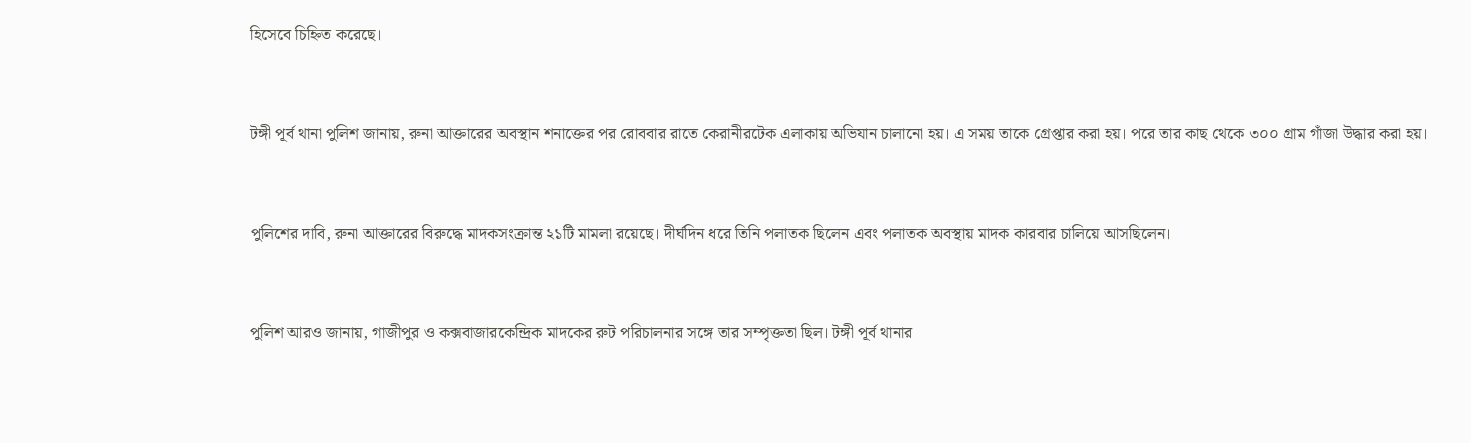হিসেবে চিহ্নিত করেছে।


টঙ্গী পূর্ব থানা পুলিশ জানায়, রুনা আক্তারের অবস্থান শনাক্তের পর রোববার রাতে কেরানীরটেক এলাকায় অভিযান চালানো হয়। এ সময় তাকে গ্রেপ্তার করা হয়। পরে তার কাছ থেকে ৩০০ গ্রাম গাঁজা উদ্ধার করা হয়।


পুলিশের দাবি, রুনা আক্তারের বিরুদ্ধে মাদকসংক্রান্ত ২১টি মামলা রয়েছে। দীর্ঘদিন ধরে তিনি পলাতক ছিলেন এবং পলাতক অবস্থায় মাদক কারবার চালিয়ে আসছিলেন।


পুলিশ আরও জানায়, গাজীপুর ও কক্সবাজারকেন্দ্রিক মাদকের রুট পরিচালনার সঙ্গে তার সম্পৃক্ততা ছিল। টঙ্গী পূর্ব থানার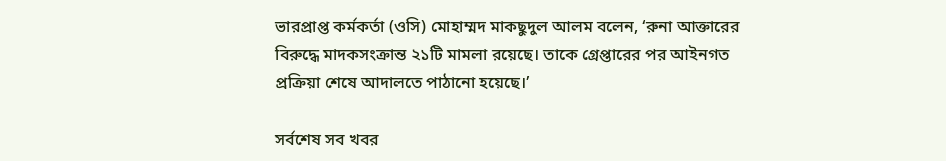ভারপ্রাপ্ত কর্মকর্তা (ওসি) মোহাম্মদ মাকছুদুল আলম বলেন, ‘রুনা আক্তারের বিরুদ্ধে মাদকসংক্রান্ত ২১টি মামলা রয়েছে। তাকে গ্রেপ্তারের পর আইনগত প্রক্রিয়া শেষে আদালতে পাঠানো হয়েছে।’

সর্বশেষ সব খবর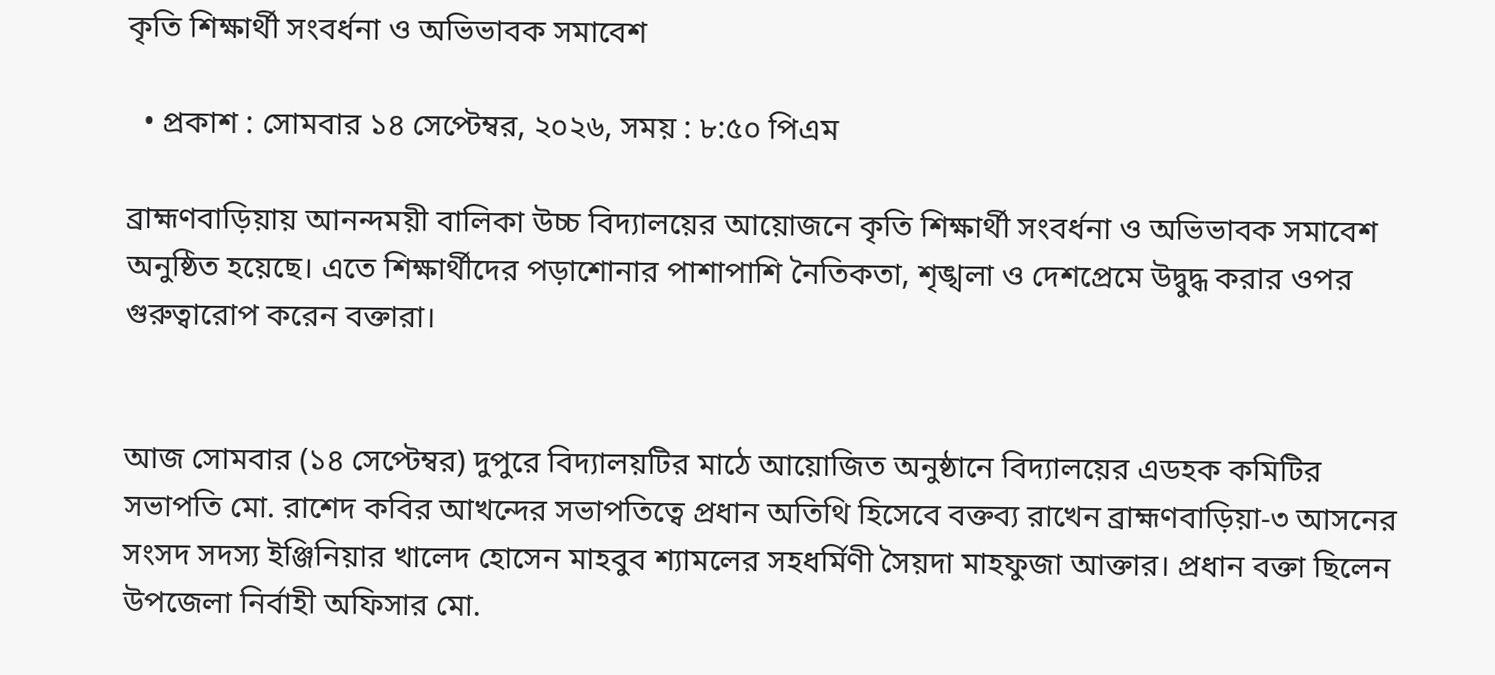কৃতি শিক্ষার্থী সংবর্ধনা ও অভিভাবক সমাবেশ

  • প্রকাশ : সোমবার ১৪ সেপ্টেম্বর, ২০২৬, সময় : ৮:৫০ পিএম

ব্রাহ্মণবাড়িয়ায় আনন্দময়ী বালিকা উচ্চ বিদ্যালয়ের আয়োজনে কৃতি শিক্ষার্থী সংবর্ধনা ও অভিভাবক সমাবেশ অনুষ্ঠিত হয়েছে। এতে শিক্ষার্থীদের পড়াশোনার পাশাপাশি নৈতিকতা, শৃঙ্খলা ও দেশপ্রেমে উদ্বুদ্ধ করার ওপর গুরুত্বারোপ করেন বক্তারা।


আজ সোমবার (১৪ সেপ্টেম্বর) দুপুরে বিদ্যালয়টির মাঠে আয়োজিত অনুষ্ঠানে বিদ্যালয়ের এডহক কমিটির সভাপতি মো. রাশেদ কবির আখন্দের সভাপতিত্বে প্রধান অতিথি হিসেবে বক্তব্য রাখেন ব্রাহ্মণবাড়িয়া-৩ আসনের সংসদ সদস্য ইঞ্জিনিয়ার খালেদ হোসেন মাহবুব শ্যামলের সহধর্মিণী সৈয়দা মাহফুজা আক্তার। প্রধান বক্তা ছিলেন উপজেলা নির্বাহী অফিসার মো.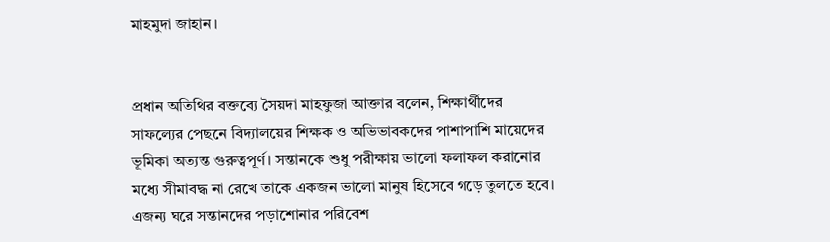মাহমুদা জাহান।


প্রধান অতিথির বক্তব্যে সৈয়দা মাহফুজা আক্তার বলেন, শিক্ষার্থীদের সাফল্যের পেছনে বিদ্যালয়ের শিক্ষক ও অভিভাবকদের পাশাপাশি মায়েদের ভূমিকা অত্যন্ত গুরুত্বপূর্ণ। সন্তানকে শুধু পরীক্ষায় ভালো ফলাফল করানোর মধ্যে সীমাবদ্ধ না রেখে তাকে একজন ভালো মানুষ হিসেবে গড়ে তুলতে হবে। এজন্য ঘরে সন্তানদের পড়াশোনার পরিবেশ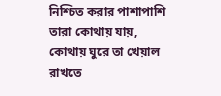নিশ্চিত করার পাশাপাশি তারা কোথায় যায়, কোথায় ঘুরে তা খেয়াল রাখতে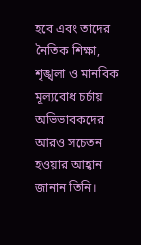হবে এবং তাদের নৈতিক শিক্ষা, শৃঙ্খলা ও মানবিক মূল্যবোধ চর্চায় অভিভাবকদের আরও সচেতন হওয়ার আহ্বান জানান তিনি।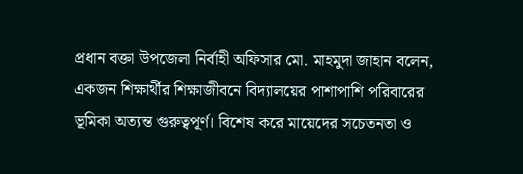প্রধান বক্তা উপজেলা নির্বাহী অফিসার মো. মাহমুদা জাহান বলেন, একজন শিক্ষার্থীর শিক্ষাজীবনে বিদ্যালয়ের পাশাপাশি পরিবারের ভূমিকা অত্যন্ত গুরুত্বপূর্ণ। বিশেষ করে মায়েদের সচেতনতা ও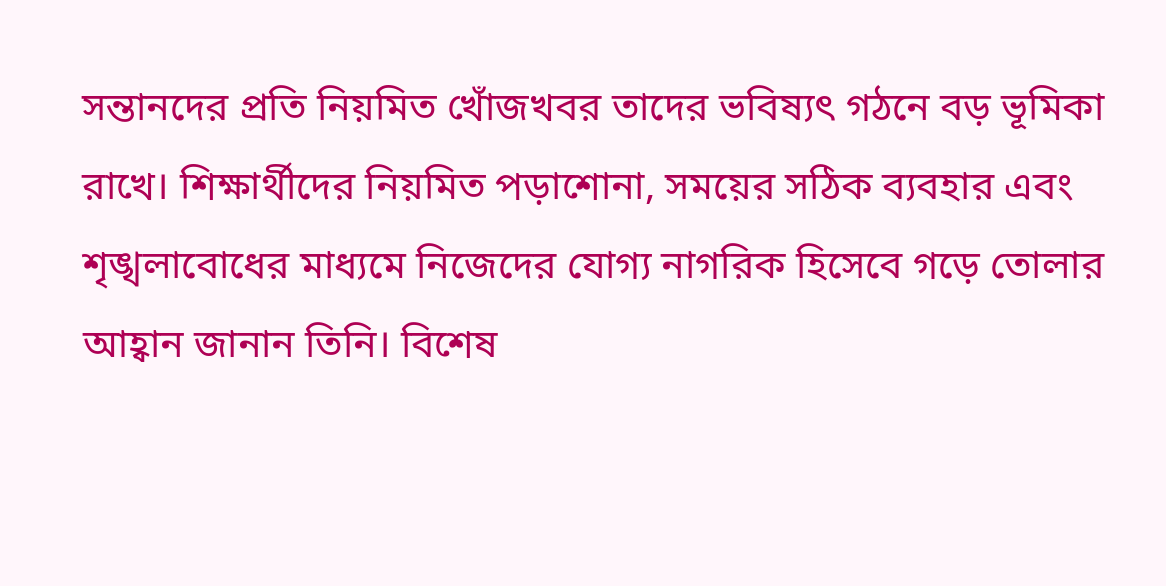সন্তানদের প্রতি নিয়মিত খোঁজখবর তাদের ভবিষ্যৎ গঠনে বড় ভূমিকা রাখে। শিক্ষার্থীদের নিয়মিত পড়াশোনা, সময়ের সঠিক ব্যবহার এবং শৃঙ্খলাবোধের মাধ্যমে নিজেদের যোগ্য নাগরিক হিসেবে গড়ে তোলার আহ্বান জানান তিনি। বিশেষ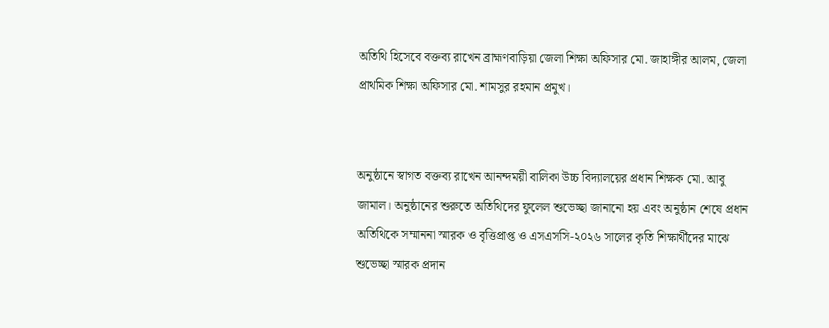অতিথি হিসেবে বক্তব্য রাখেন ব্রাহ্মণবাড়িয়া জেলা শিক্ষা অফিসার মো. জাহাঙ্গীর আলম, জেলা প্রাথমিক শিক্ষা অফিসার মো. শামসুর রহমান প্রমুখ।


অনুষ্ঠানে স্বাগত বক্তব্য রাখেন আনন্দময়ী বালিকা উচ্চ বিদ্যালয়ের প্রধান শিক্ষক মো. আবু জামাল। অনুষ্ঠানের শুরুতে অতিথিদের ফুলেল শুভেচ্ছা জানানো হয় এবং অনুষ্ঠান শেষে প্রধান অতিথিকে সম্মাননা স্মারক ও বৃত্তিপ্রাপ্ত ও এসএসসি-২০২৬ সালের কৃতি শিক্ষার্থীদের মাঝে শুভেচ্ছা স্মারক প্রদান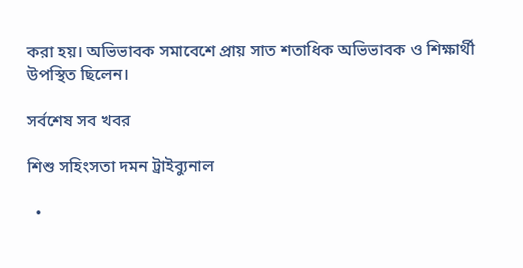করা হয়। অভিভাবক সমাবেশে প্রায় সাত শতাধিক অভিভাবক ও শিক্ষার্থী উপস্থিত ছিলেন।

সর্বশেষ সব খবর

শিশু সহিংসতা দমন ট্রাইব্যুনাল

  •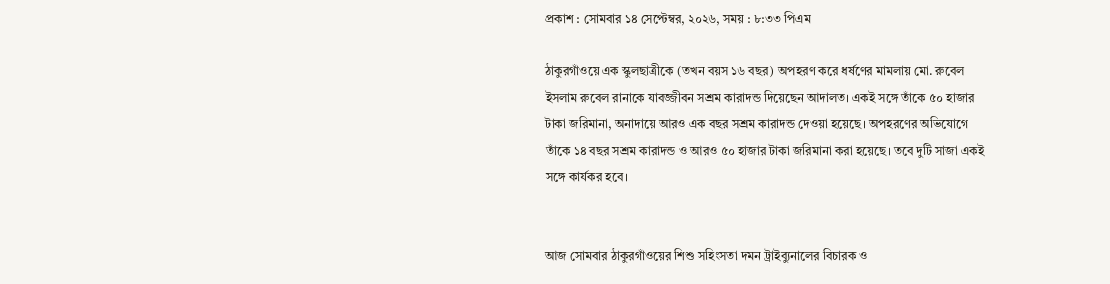প্রকাশ : সোমবার ১৪ সেপ্টেম্বর, ২০২৬, সময় : ৮:৩৩ পিএম

ঠাকুরগাঁওয়ে এক স্কুলছাত্রীকে (তখন বয়স ১৬ বছর) অপহরণ করে ধর্ষণের মামলায় মো. রুবেল ইসলাম রুবেল রানাকে যাবজ্জীবন সশ্রম কারাদন্ড দিয়েছেন আদালত। একই সঙ্গে তাঁকে ৫০ হাজার টাকা জরিমানা, অনাদায়ে আরও এক বছর সশ্রম কারাদন্ড দেওয়া হয়েছে। অপহরণের অভিযোগে তাঁকে ১৪ বছর সশ্রম কারাদন্ড ও আরও ৫০ হাজার টাকা জরিমানা করা হয়েছে। তবে দুটি সাজা একই সঙ্গে কার্যকর হবে।


আজ সোমবার ঠাকুরগাঁওয়ের শিশু সহিংসতা দমন ট্রাইব্যুনালের বিচারক ও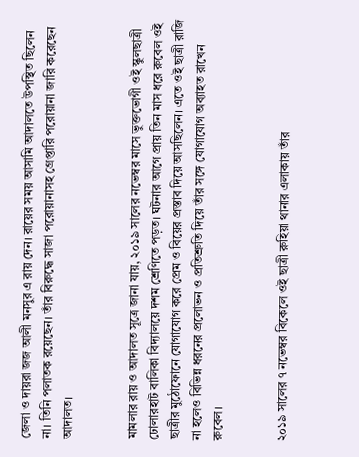জেলা ও দায়রা জজ আলী মনসুর এ রায় দেন। রায়ের সময় আসামি আদালতে উপস্থিত ছিলেন না। তিনি পলাতক রয়েছেন। তাঁর বিরুদ্ধে সাজা পরোয়ানাসহ গ্রেপ্তারি পরোয়ানা জারি করেছেন আদালত।


মামলার রায় ও আদালত সূত্রে জানা যায়, ২০১৯ সালের নভেম্বর মাসে ভুক্তভোগী ওই স্কুলছাত্রী ঢোলারহাট বালিকা বিদ্যালয়ে দশম শ্রেণিতে পড়ত। ঘটনার আগে প্রায় তিন মাস ধরে রুবেল ওই ছাত্রীর মুঠোফোনে যোগাযোগ করে প্রেম ও বিয়ের প্রস্তাব দিয়ে আসছিলেন। এতে ওই ছাত্রী রাজি না হলেও বিভিন্ন ধরনের প্রলোভন ও প্রতিশ্রুতি দিয়ে তাঁর সঙ্গে যোগাযোগ অব্যাহত রাখেন রুবেল।


২০১৯ সালের ৭ নভেম্বর বিকেলে ওই ছাত্রী রুহিয়া থানার এলাকায় তাঁর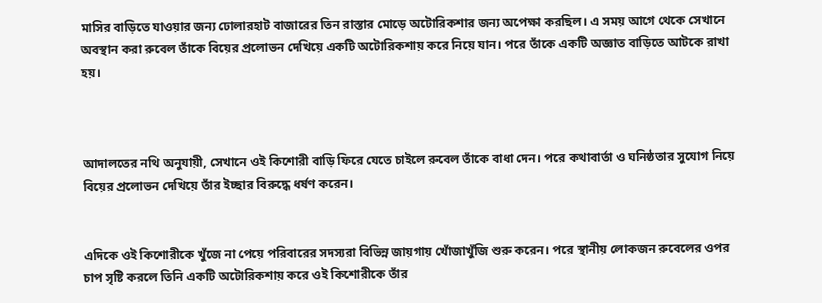মাসির বাড়িতে যাওয়ার জন্য ঢোলারহাট বাজারের তিন রাস্তার মোড়ে অটোরিকশার জন্য অপেক্ষা করছিল। এ সময় আগে থেকে সেখানে অবস্থান করা রুবেল তাঁকে বিয়ের প্রলোভন দেখিয়ে একটি অটোরিকশায় করে নিয়ে যান। পরে তাঁকে একটি অজ্ঞাত বাড়িতে আটকে রাখা হয়।



আদালতের নথি অনুযায়ী, সেখানে ওই কিশোরী বাড়ি ফিরে যেতে চাইলে রুবেল তাঁকে বাধা দেন। পরে কথাবার্তা ও ঘনিষ্ঠতার সুযোগ নিয়ে বিয়ের প্রলোভন দেখিয়ে তাঁর ইচ্ছার বিরুদ্ধে ধর্ষণ করেন।


এদিকে ওই কিশোরীকে খুঁজে না পেয়ে পরিবারের সদস্যরা বিভিন্ন জায়গায় খোঁজাখুঁজি শুরু করেন। পরে স্থানীয় লোকজন রুবেলের ওপর চাপ সৃষ্টি করলে তিনি একটি অটোরিকশায় করে ওই কিশোরীকে তাঁর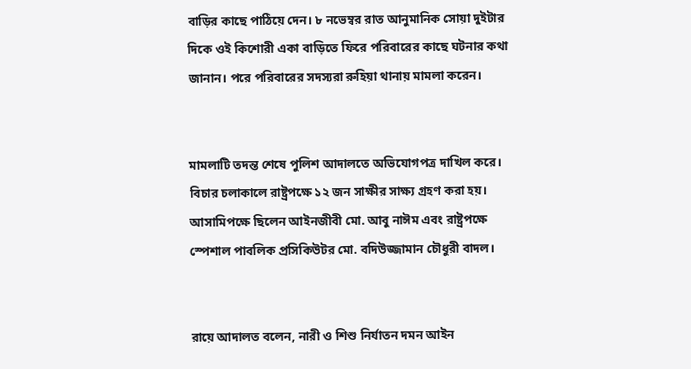বাড়ির কাছে পাঠিয়ে দেন। ৮ নভেম্বর রাত আনুমানিক সোয়া দুইটার দিকে ওই কিশোরী একা বাড়িতে ফিরে পরিবারের কাছে ঘটনার কথা জানান। পরে পরিবারের সদস্যরা রুহিয়া থানায় মামলা করেন।


মামলাটি তদন্ত শেষে পুলিশ আদালতে অভিযোগপত্র দাখিল করে। বিচার চলাকালে রাষ্ট্রপক্ষে ১২ জন সাক্ষীর সাক্ষ্য গ্রহণ করা হয়। আসামিপক্ষে ছিলেন আইনজীবী মো. আবু নাঈম এবং রাষ্ট্রপক্ষে স্পেশাল পাবলিক প্রসিকিউটর মো. বদিউজ্জামান চৌধুরী বাদল।


রায়ে আদালত বলেন, নারী ও শিশু নির্যাতন দমন আইন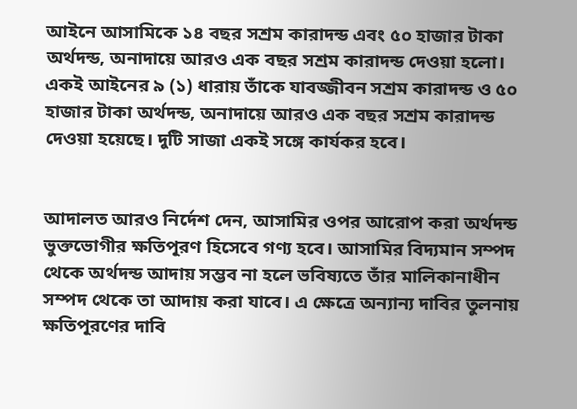আইনে আসামিকে ১৪ বছর সশ্রম কারাদন্ড এবং ৫০ হাজার টাকা অর্থদন্ড, অনাদায়ে আরও এক বছর সশ্রম কারাদন্ড দেওয়া হলো। একই আইনের ৯ (১) ধারায় তাঁকে যাবজ্জীবন সশ্রম কারাদন্ড ও ৫০ হাজার টাকা অর্থদন্ড, অনাদায়ে আরও এক বছর সশ্রম কারাদন্ড দেওয়া হয়েছে। দুটি সাজা একই সঙ্গে কার্যকর হবে।


আদালত আরও নির্দেশ দেন, আসামির ওপর আরোপ করা অর্থদন্ড ভুক্তভোগীর ক্ষতিপূরণ হিসেবে গণ্য হবে। আসামির বিদ্যমান সম্পদ থেকে অর্থদন্ড আদায় সম্ভব না হলে ভবিষ্যতে তাঁর মালিকানাধীন সম্পদ থেকে তা আদায় করা যাবে। এ ক্ষেত্রে অন্যান্য দাবির তুলনায় ক্ষতিপূরণের দাবি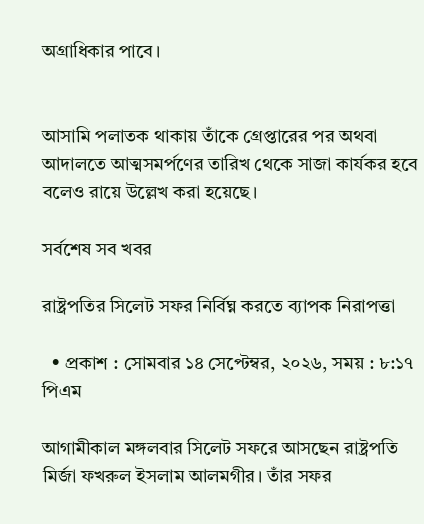অগ্রাধিকার পাবে।


আসামি পলাতক থাকায় তাঁকে গ্রেপ্তারের পর অথবা আদালতে আত্মসমর্পণের তারিখ থেকে সাজা কার্যকর হবে বলেও রায়ে উল্লেখ করা হয়েছে।

সর্বশেষ সব খবর

রাষ্ট্রপতির সিলেট সফর নির্বিঘ্ন করতে ব্যাপক নিরাপত্তা

  • প্রকাশ : সোমবার ১৪ সেপ্টেম্বর, ২০২৬, সময় : ৮:১৭ পিএম

আগামীকাল মঙ্গলবার সিলেট সফরে আসছেন রাষ্ট্রপতি মির্জা ফখরুল ইসলাম আলমগীর। তাঁর সফর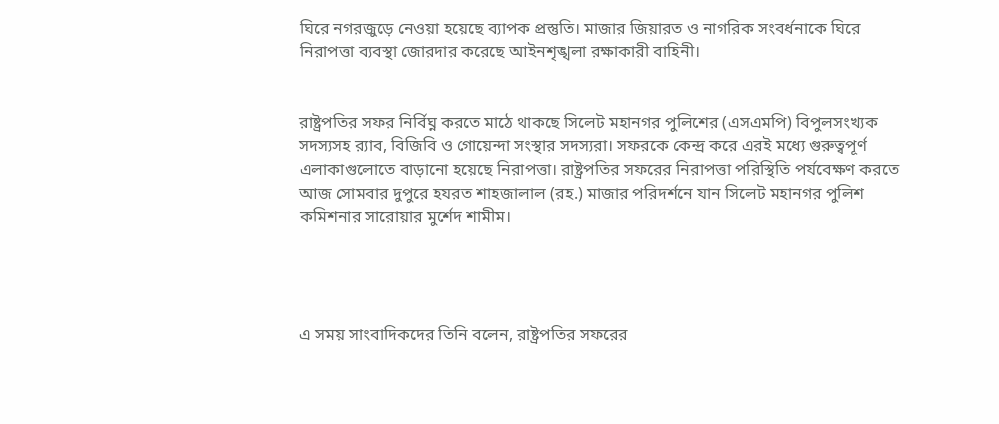ঘিরে নগরজুড়ে নেওয়া হয়েছে ব্যাপক প্রস্তুতি। মাজার জিয়ারত ও নাগরিক সংবর্ধনাকে ঘিরে নিরাপত্তা ব্যবস্থা জোরদার করেছে আইনশৃঙ্খলা রক্ষাকারী বাহিনী।


রাষ্ট্রপতির সফর নির্বিঘ্ন করতে মাঠে থাকছে সিলেট মহানগর পুলিশের (এসএমপি) বিপুলসংখ্যক সদস্যসহ র‍্যাব, বিজিবি ও গোয়েন্দা সংস্থার সদস্যরা। সফরকে কেন্দ্র করে এরই মধ্যে গুরুত্বপূর্ণ এলাকাগুলোতে বাড়ানো হয়েছে নিরাপত্তা। রাষ্ট্রপতির সফরের নিরাপত্তা পরিস্থিতি পর্যবেক্ষণ করতে আজ সোমবার দুপুরে হযরত শাহজালাল (রহ.) মাজার পরিদর্শনে যান সিলেট মহানগর পুলিশ কমিশনার সারোয়ার মুর্শেদ শামীম।




এ সময় সাংবাদিকদের তিনি বলেন, রাষ্ট্রপতির সফরের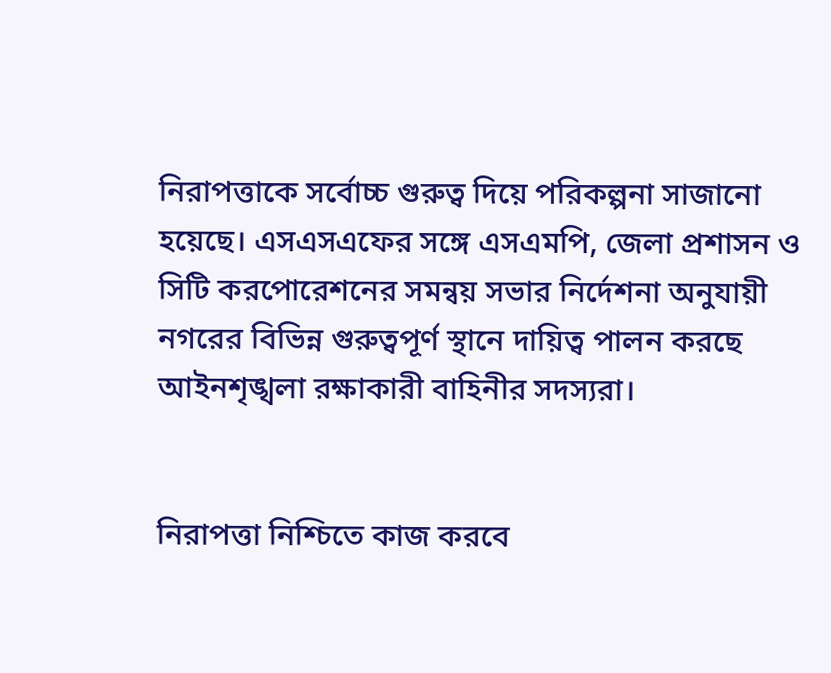নিরাপত্তাকে সর্বোচ্চ গুরুত্ব দিয়ে পরিকল্পনা সাজানো হয়েছে। এসএসএফের সঙ্গে এসএমপি, জেলা প্রশাসন ও সিটি করপোরেশনের সমন্বয় সভার নির্দেশনা অনুযায়ী নগরের বিভিন্ন গুরুত্বপূর্ণ স্থানে দায়িত্ব পালন করছে আইনশৃঙ্খলা রক্ষাকারী বাহিনীর সদস্যরা।


নিরাপত্তা নিশ্চিতে কাজ করবে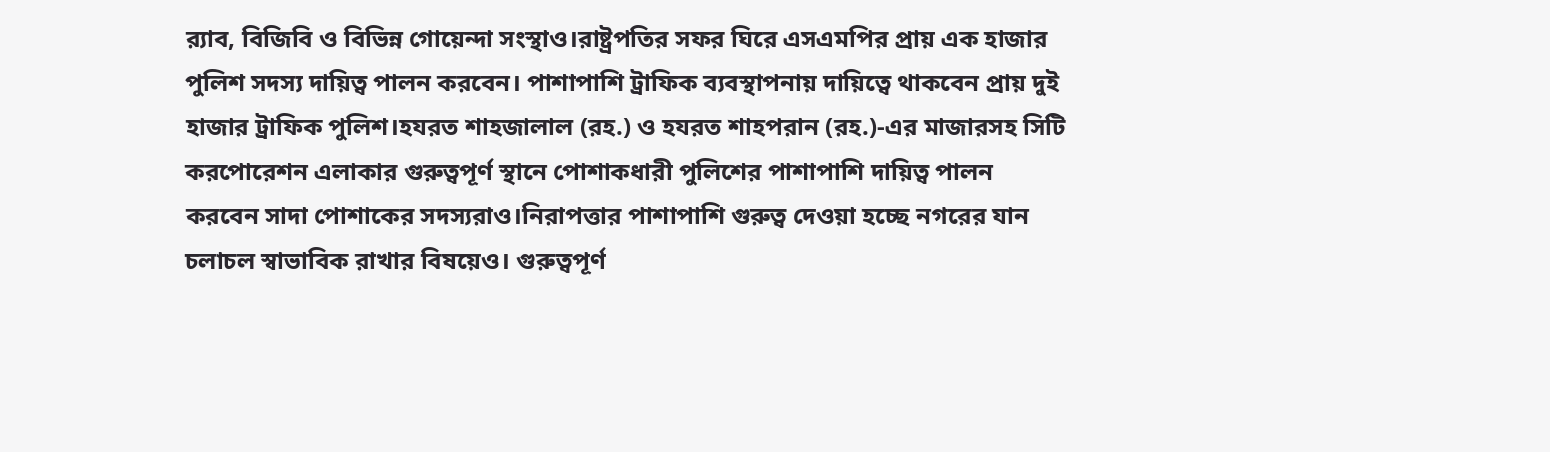র‍্যাব, বিজিবি ও বিভিন্ন গোয়েন্দা সংস্থাও।রাষ্ট্রপতির সফর ঘিরে এসএমপির প্রায় এক হাজার পুলিশ সদস্য দায়িত্ব পালন করবেন। পাশাপাশি ট্রাফিক ব্যবস্থাপনায় দায়িত্বে থাকবেন প্রায় দুই হাজার ট্রাফিক পুলিশ।হযরত শাহজালাল (রহ.) ও হযরত শাহপরান (রহ.)-এর মাজারসহ সিটি করপোরেশন এলাকার গুরুত্বপূর্ণ স্থানে পোশাকধারী পুলিশের পাশাপাশি দায়িত্ব পালন করবেন সাদা পোশাকের সদস্যরাও।নিরাপত্তার পাশাপাশি গুরুত্ব দেওয়া হচ্ছে নগরের যান চলাচল স্বাভাবিক রাখার বিষয়েও। গুরুত্বপূর্ণ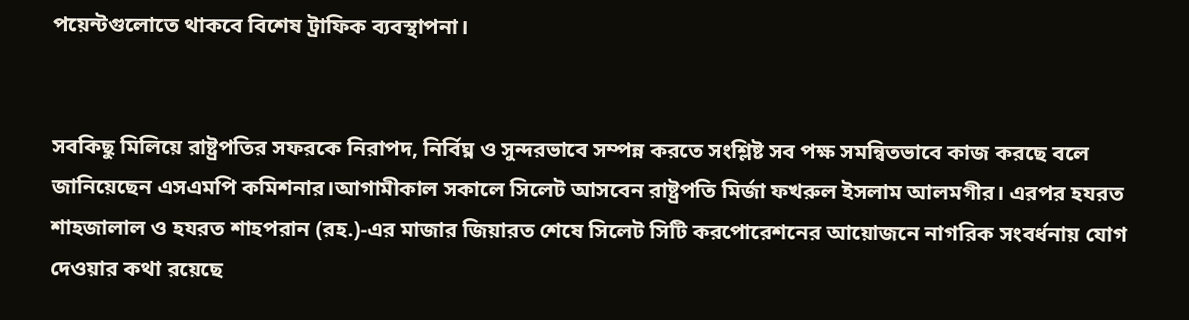পয়েন্টগুলোতে থাকবে বিশেষ ট্রাফিক ব্যবস্থাপনা।


সবকিছু মিলিয়ে রাষ্ট্রপতির সফরকে নিরাপদ, নির্বিঘ্ন ও সুন্দরভাবে সম্পন্ন করতে সংশ্লিষ্ট সব পক্ষ সমন্বিতভাবে কাজ করছে বলে জানিয়েছেন এসএমপি কমিশনার।আগামীকাল সকালে সিলেট আসবেন রাষ্ট্রপতি মির্জা ফখরুল ইসলাম আলমগীর। এরপর হযরত শাহজালাল ও হযরত শাহপরান (রহ.)-এর মাজার জিয়ারত শেষে সিলেট সিটি করপোরেশনের আয়োজনে নাগরিক সংবর্ধনায় যোগ দেওয়ার কথা রয়েছে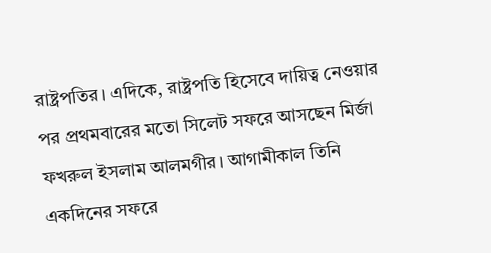রাষ্ট্রপতির। এদিকে, রাষ্ট্রপতি হিসেবে দায়িত্ব নেওয়ার পর প্রথমবারের মতো সিলেট সফরে আসছেন মির্জা ফখরুল ইসলাম আলমগীর। আগামীকাল তিনি একদিনের সফরে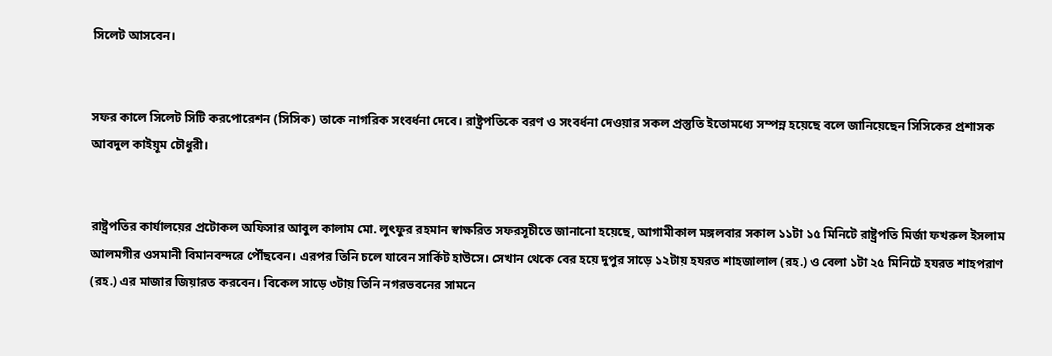সিলেট আসবেন।


সফর কালে সিলেট সিটি করপোরেশন (সিসিক) তাকে নাগরিক সংবর্ধনা দেবে। রাষ্ট্রপতিকে বরণ ও সংবর্ধনা দেওয়ার সকল প্রস্তুতি ইতোমধ্যে সম্পন্ন হয়েছে বলে জানিয়েছেন সিসিকের প্রশাসক আবদুল কাইয়ূম চৌধুরী।


রাষ্ট্রপতির কার্যালয়ের প্রটোকল অফিসার আবুল কালাম মো. লুৎফুর রহমান স্বাক্ষরিত সফরসূচীতে জানানো হয়েছে, আগামীকাল মঙ্গলবার সকাল ১১টা ১৫ মিনিটে রাষ্ট্রপতি মির্জা ফখরুল ইসলাম আলমগীর ওসমানী বিমানবন্দরে পৌঁছবেন। এরপর তিনি চলে যাবেন সার্কিট হাউসে। সেখান থেকে বের হয়ে দুপুর সাড়ে ১২টায় হযরত শাহজালাল (রহ.) ও বেলা ১টা ২৫ মিনিটে হযরত শাহপরাণ (রহ.) এর মাজার জিয়ারত করবেন। বিকেল সাড়ে ৩টায় তিনি নগরভবনের সামনে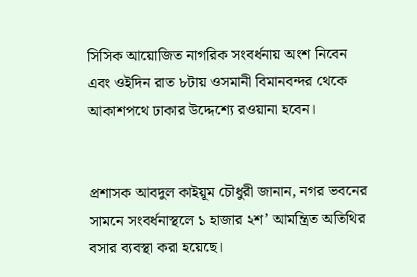সিসিক আয়োজিত নাগরিক সংবর্ধনায় অংশ নিবেন এবং ওইদিন রাত ৮টায় ওসমানী বিমানবন্দর থেকে আকাশপথে ঢাকার উদ্দেশ্যে রওয়ানা হবেন।


প্রশাসক আবদুল কাইয়ূম চৌধুরী জানান, নগর ভবনের সামনে সংবর্ধনাস্থলে ১ হাজার ২শ’ আমন্ত্রিত অতিথির বসার ব্যবস্থা করা হয়েছে।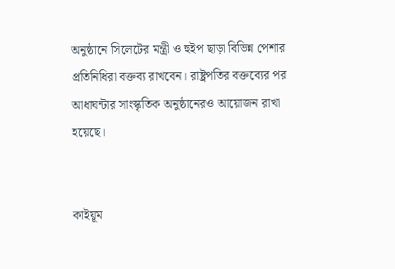অনুষ্ঠানে সিলেটের মন্ত্রী ও হুইপ ছাড়া বিভিন্ন পেশার প্রতিনিধিরা বক্তব্য রাখবেন। রাষ্ট্রপতির বক্তব্যের পর আধাঘন্টার সাংস্কৃতিক অনুষ্ঠানেরও আয়োজন রাখা হয়েছে।


কাইয়ূম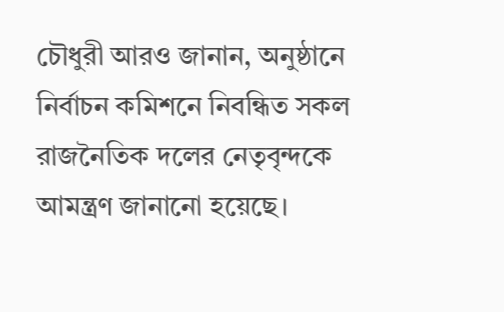চৌধুরী আরও জানান, অনুষ্ঠানে নির্বাচন কমিশনে নিবন্ধিত সকল রাজনৈতিক দলের নেতৃবৃন্দকে আমন্ত্রণ জানানো হয়েছে।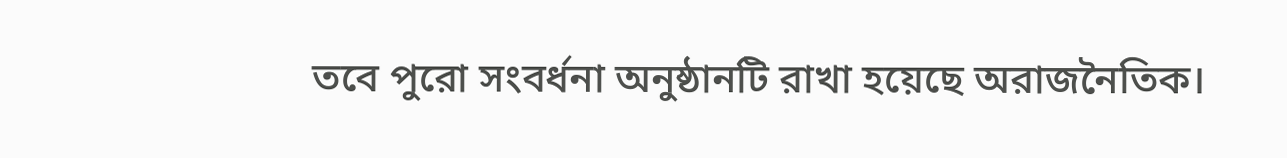তবে পুরো সংবর্ধনা অনুষ্ঠানটি রাখা হয়েছে অরাজনৈতিক।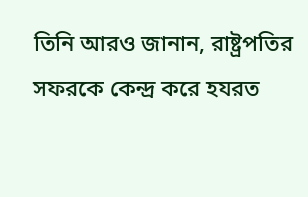তিনি আরও জানান, রাষ্ট্রপতির সফরকে কেন্দ্র করে হযরত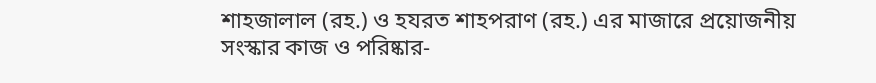শাহজালাল (রহ.) ও হযরত শাহপরাণ (রহ.) এর মাজারে প্রয়োজনীয় সংস্কার কাজ ও পরিষ্কার-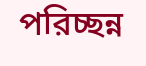পরিচ্ছন্ন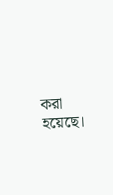করা হয়েছে।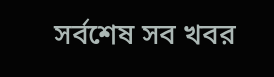সর্বশেষ সব খবর